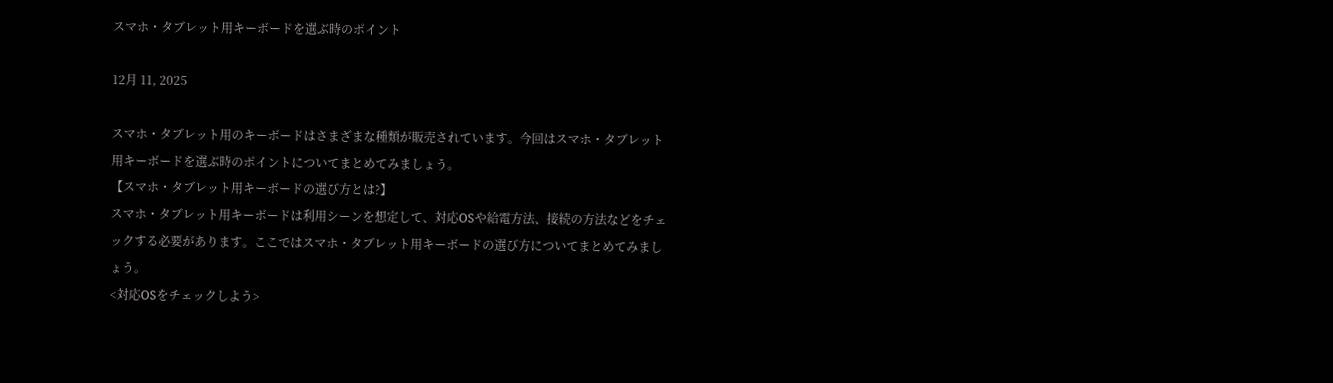スマホ・タブレット用キーボードを選ぶ時のポイント

12月 11, 2025

スマホ・タブレット用のキーボードはさまざまな種類が販売されています。今回はスマホ・タブレット用キーボードを選ぶ時のポイントについてまとめてみましょう。
【スマホ・タブレット用キーボードの選び方とは?】
スマホ・タブレット用キーボードは利用シーンを想定して、対応OSや給電方法、接続の方法などをチェックする必要があります。ここではスマホ・タブレット用キーボードの選び方についてまとめてみましょう。
<対応OSをチェックしよう>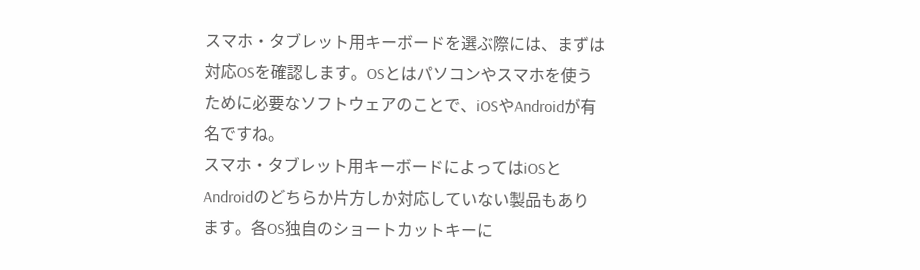スマホ・タブレット用キーボードを選ぶ際には、まずは対応OSを確認します。OSとはパソコンやスマホを使うために必要なソフトウェアのことで、iOSやAndroidが有名ですね。
スマホ・タブレット用キーボードによってはiOSとAndroidのどちらか片方しか対応していない製品もあります。各OS独自のショートカットキーに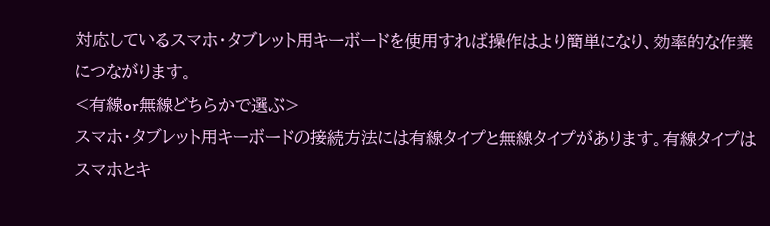対応しているスマホ・タブレット用キーボードを使用すれば操作はより簡単になり、効率的な作業につながります。
<有線or無線どちらかで選ぶ>
スマホ・タブレット用キーボードの接続方法には有線タイプと無線タイプがあります。有線タイプはスマホとキ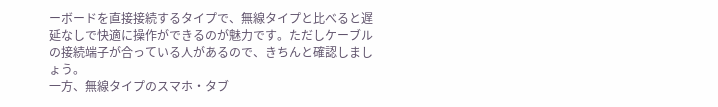ーボードを直接接続するタイプで、無線タイプと比べると遅延なしで快適に操作ができるのが魅力です。ただしケーブルの接続端子が合っている人があるので、きちんと確認しましょう。
一方、無線タイプのスマホ・タブ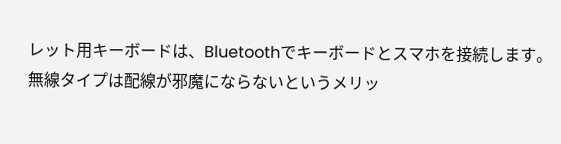レット用キーボードは、Bluetoothでキーボードとスマホを接続します。無線タイプは配線が邪魔にならないというメリッ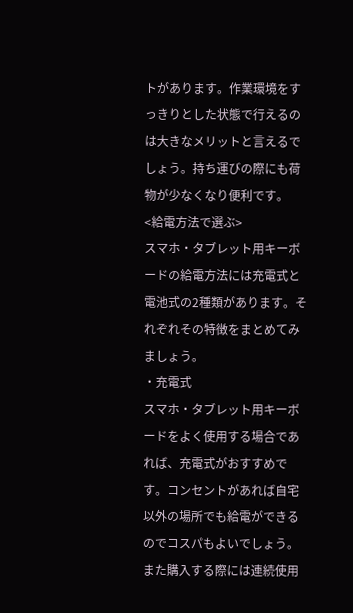トがあります。作業環境をすっきりとした状態で行えるのは大きなメリットと言えるでしょう。持ち運びの際にも荷物が少なくなり便利です。
<給電方法で選ぶ>
スマホ・タブレット用キーボードの給電方法には充電式と電池式の2種類があります。それぞれその特徴をまとめてみましょう。
・充電式
スマホ・タブレット用キーボードをよく使用する場合であれば、充電式がおすすめです。コンセントがあれば自宅以外の場所でも給電ができるのでコスパもよいでしょう。また購入する際には連続使用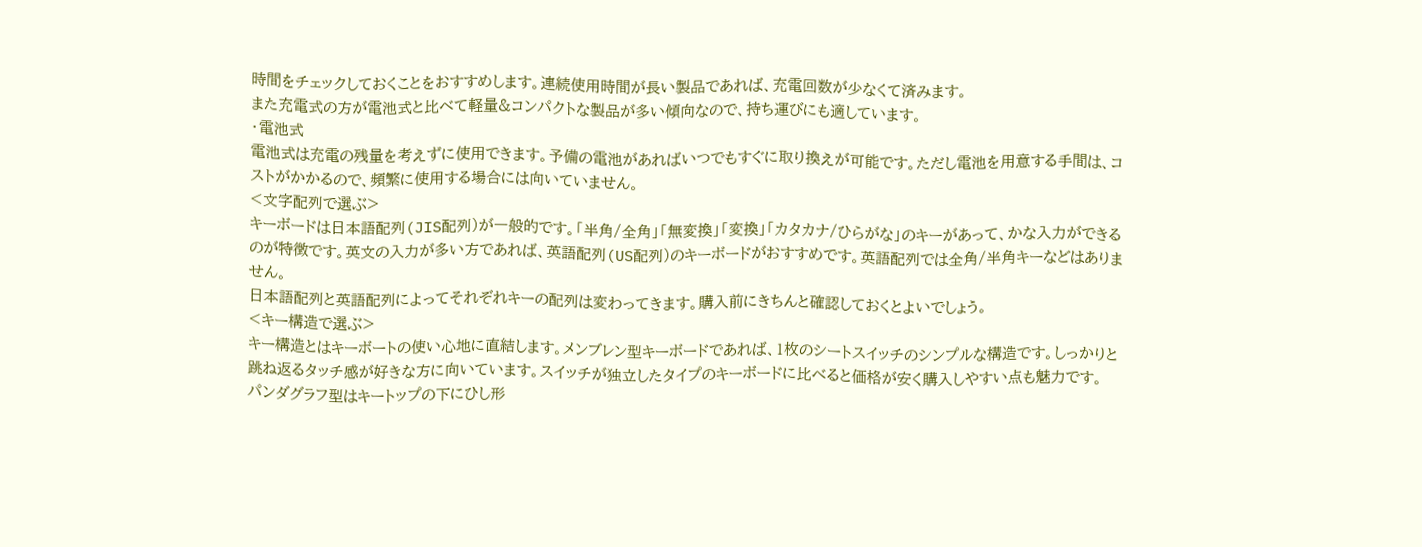時間をチェックしておくことをおすすめします。連続使用時間が長い製品であれば、充電回数が少なくて済みます。
また充電式の方が電池式と比べて軽量&コンパクトな製品が多い傾向なので、持ち運びにも適しています。
・電池式
電池式は充電の残量を考えずに使用できます。予備の電池があればいつでもすぐに取り換えが可能です。ただし電池を用意する手間は、コストがかかるので、頻繁に使用する場合には向いていません。
<文字配列で選ぶ>
キーボードは日本語配列(JIS配列)が一般的です。「半角/全角」「無変換」「変換」「カタカナ/ひらがな」のキーがあって、かな入力ができるのが特徴です。英文の入力が多い方であれば、英語配列(US配列)のキーボードがおすすめです。英語配列では全角/半角キーなどはありません。
日本語配列と英語配列によってそれぞれキーの配列は変わってきます。購入前にきちんと確認しておくとよいでしょう。
<キー構造で選ぶ>
キー構造とはキーボートの使い心地に直結します。メンブレン型キーボードであれば、1枚のシートスイッチのシンプルな構造です。しっかりと跳ね返るタッチ感が好きな方に向いています。スイッチが独立したタイプのキーボードに比べると価格が安く購入しやすい点も魅力です。
パンダグラフ型はキートップの下にひし形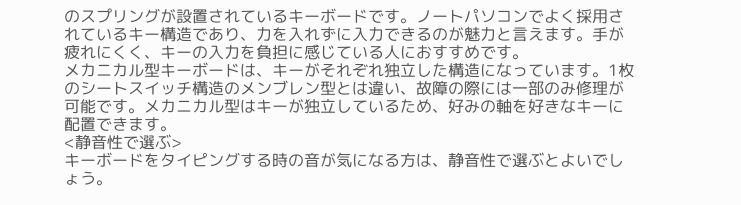のスプリングが設置されているキーボードです。ノートパソコンでよく採用されているキー構造であり、力を入れずに入力できるのが魅力と言えます。手が疲れにくく、キーの入力を負担に感じている人におすすめです。
メカニカル型キーボードは、キーがそれぞれ独立した構造になっています。1枚のシートスイッチ構造のメンブレン型とは違い、故障の際には一部のみ修理が可能です。メカニカル型はキーが独立しているため、好みの軸を好きなキーに配置できます。
<静音性で選ぶ>
キーボードをタイピングする時の音が気になる方は、静音性で選ぶとよいでしょう。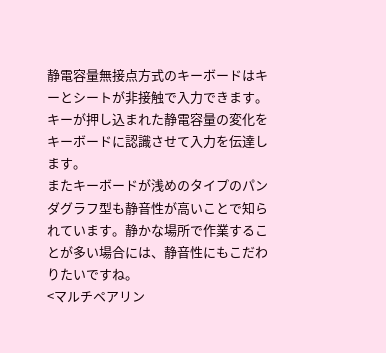静電容量無接点方式のキーボードはキーとシートが非接触で入力できます。キーが押し込まれた静電容量の変化をキーボードに認識させて入力を伝達します。
またキーボードが浅めのタイプのパンダグラフ型も静音性が高いことで知られています。静かな場所で作業することが多い場合には、静音性にもこだわりたいですね。
<マルチペアリン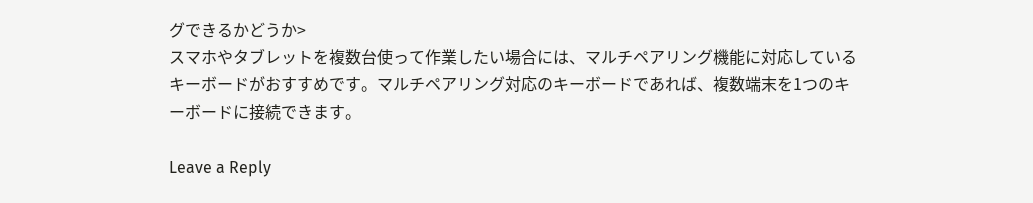グできるかどうか>
スマホやタブレットを複数台使って作業したい場合には、マルチペアリング機能に対応しているキーボードがおすすめです。マルチペアリング対応のキーボードであれば、複数端末を1つのキーボードに接続できます。

Leave a Reply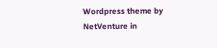Wordpress theme by NetVenture in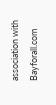association with Bayforall.com